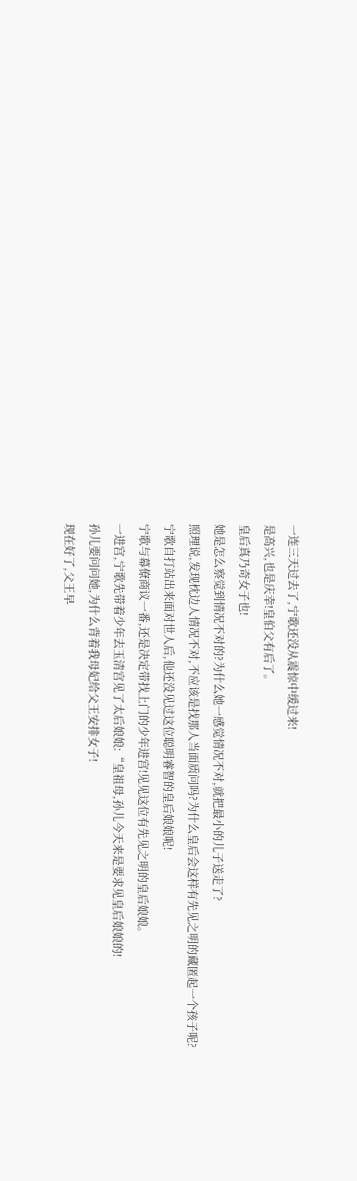一连三天过去了,宁歌还没从震惊中缓过来!
是高兴,也是庆幸!皇伯父有后了。
皇后真乃奇女子也!
她是怎么察觉到情况不对的?为什么她一感觉情况不对,就把最小的儿子送走了?
照理说,发现枕边人情况不对,不应该是找那人当面质问吗?为什么皇后会这样有先见之明的藏匿起一个孩子呢?
宁歌自打站出来面对世人后,他还没见过这位聪明睿智的皇后娘娘呢!
宁歌与幕僚商议一番,还是决定带找上门的少年进宫!见见这位有先见之明的皇后娘娘。
一进宫,宁歌先带着少年去玉清宫见了太后娘娘:“皇祖母,孙儿今天来是要求见皇后娘娘的!
孙儿要问问她,为什么背着我母妃给父王安排女子!
现在好了,父王早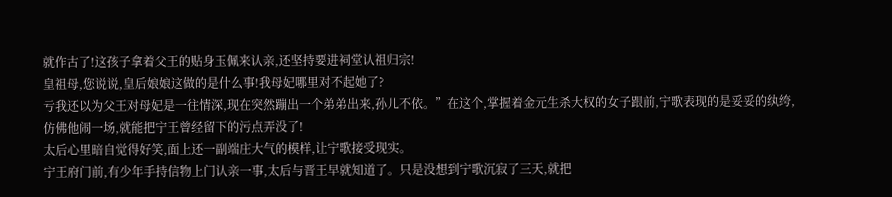就作古了!这孩子拿着父王的贴身玉佩来认亲,还坚持要进祠堂认祖归宗!
皇祖母,您说说,皇后娘娘这做的是什么事!我母妃哪里对不起她了?
亏我还以为父王对母妃是一往情深,现在突然蹦出一个弟弟出来,孙儿不依。”在这个,掌握着金元生杀大权的女子跟前,宁歌表现的是妥妥的纨绔,仿佛他闹一场,就能把宁王曾经留下的污点弄没了!
太后心里暗自觉得好笑,面上还一副端庄大气的模样,让宁歌接受现实。
宁王府门前,有少年手持信物上门认亲一事,太后与晋王早就知道了。只是没想到宁歌沉寂了三天,就把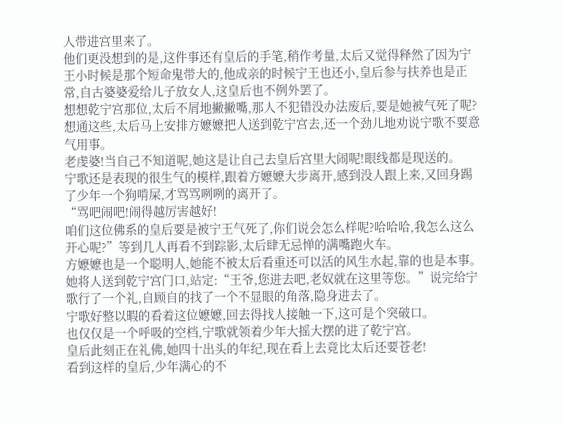人带进宫里来了。
他们更没想到的是,这件事还有皇后的手笔,稍作考量,太后又觉得释然了因为宁王小时候是那个短命鬼带大的,他成亲的时候宁王也还小,皇后参与扶养也是正常,自古婆婆爱给儿子放女人,这皇后也不例外罢了。
想想乾宁宫那位,太后不屑地撇撇嘴,那人不犯错没办法废后,要是她被气死了呢?想通这些,太后马上安排方嬷嬷把人送到乾宁宫去,还一个劲儿地劝说宁歌不要意气用事。
老虔婆!当自己不知道呢,她这是让自己去皇后宫里大闹呢!眼线都是现送的。
宁歌还是表现的很生气的模样,跟着方嬷嬷大步离开,感到没人跟上来,又回身踢了少年一个狗啃屎,才骂骂咧咧的离开了。
“骂吧闹吧!闹得越厉害越好!
咱们这位佛系的皇后要是被宁王气死了,你们说会怎么样呢?哈哈哈,我怎么这么开心呢?”等到几人再看不到踪影,太后肆无忌惮的满嘴跑火车。
方嬷嬷也是一个聪明人,她能不被太后看重还可以活的风生水起,靠的也是本事。她将人送到乾宁宫门口,站定:“王爷,您进去吧,老奴就在这里等您。”说完给宁歌行了一个礼,自顾自的找了一个不显眼的角落,隐身进去了。
宁歌好整以暇的看着这位嬷嬷,回去得找人接触一下,这可是个突破口。
也仅仅是一个呼吸的空档,宁歌就领着少年大摇大摆的进了乾宁宫。
皇后此刻正在礼佛,她四十出头的年纪,现在看上去竟比太后还要苍老!
看到这样的皇后,少年满心的不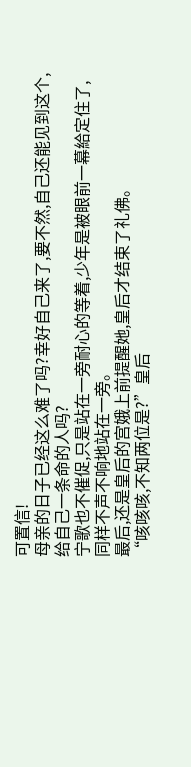可置信!
母亲的日子已经这么难了吗?幸好自己来了,要不然,自己还能见到这个,给自己一条命的人吗?
宁歌也不催促,只是站在一旁耐心的等着,少年是被眼前一幕給定住了,同样不声不响地站在一旁。
最后,还是皇后的宫娥上前提醒她,皇后才结束了礼佛。
“咳咳咳,不知两位是?”皇后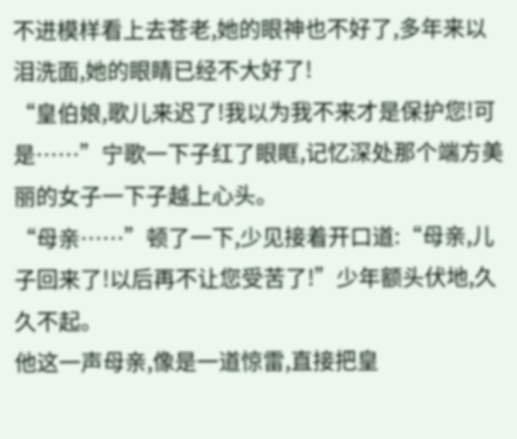不进模样看上去苍老,她的眼神也不好了,多年来以泪洗面,她的眼睛已经不大好了!
“皇伯娘,歌儿来迟了!我以为我不来才是保护您!可是……”宁歌一下子红了眼眶,记忆深处那个端方美丽的女子一下子越上心头。
“母亲……”顿了一下,少见接着开口道:“母亲,儿子回来了!以后再不让您受苦了!”少年额头伏地,久久不起。
他这一声母亲,像是一道惊雷,直接把皇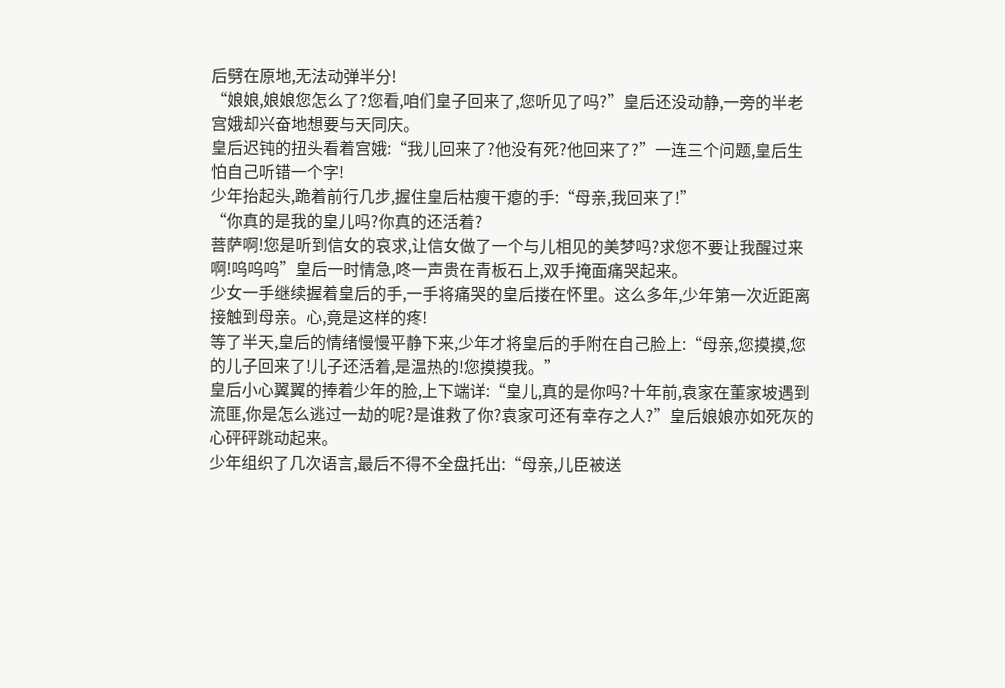后劈在原地,无法动弹半分!
“娘娘,娘娘您怎么了?您看,咱们皇子回来了,您听见了吗?”皇后还没动静,一旁的半老宫娥却兴奋地想要与天同庆。
皇后迟钝的扭头看着宫娥:“我儿回来了?他没有死?他回来了?”一连三个问题,皇后生怕自己听错一个字!
少年抬起头,跪着前行几步,握住皇后枯瘦干瘪的手:“母亲,我回来了!”
“你真的是我的皇儿吗?你真的还活着?
菩萨啊!您是听到信女的哀求,让信女做了一个与儿相见的美梦吗?求您不要让我醒过来啊!呜呜呜”皇后一时情急,咚一声贵在青板石上,双手掩面痛哭起来。
少女一手继续握着皇后的手,一手将痛哭的皇后搂在怀里。这么多年,少年第一次近距离接触到母亲。心,竟是这样的疼!
等了半天,皇后的情绪慢慢平静下来,少年才将皇后的手附在自己脸上:“母亲,您摸摸,您的儿子回来了!儿子还活着,是温热的!您摸摸我。”
皇后小心翼翼的捧着少年的脸,上下端详:“皇儿,真的是你吗?十年前,袁家在董家坡遇到流匪,你是怎么逃过一劫的呢?是谁救了你?袁家可还有幸存之人?”皇后娘娘亦如死灰的心砰砰跳动起来。
少年组织了几次语言,最后不得不全盘托出:“母亲,儿臣被送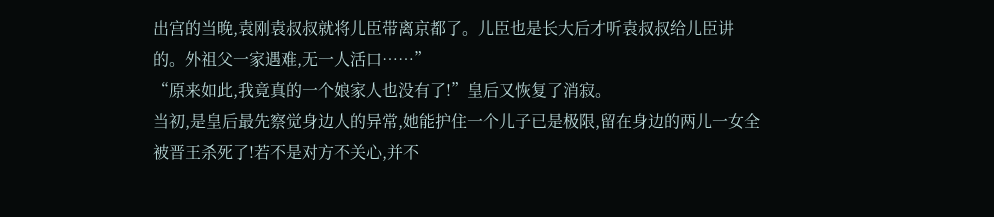出宫的当晚,袁刚袁叔叔就将儿臣带离京都了。儿臣也是长大后才听袁叔叔给儿臣讲的。外祖父一家遇难,无一人活口……”
“原来如此,我竟真的一个娘家人也没有了!”皇后又恢复了消寂。
当初,是皇后最先察觉身边人的异常,她能护住一个儿子已是极限,留在身边的两儿一女全被晋王杀死了!若不是对方不关心,并不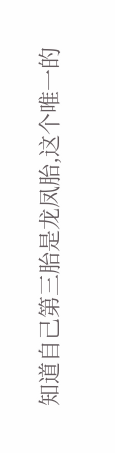知道自己第三胎是龙凤胎,这个唯一的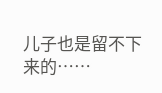儿子也是留不下来的……